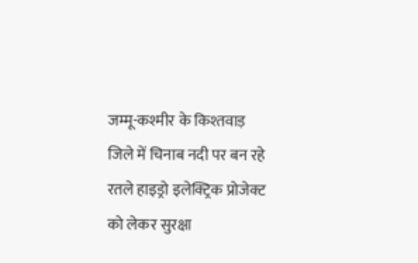जम्मू-कश्मीर के किश्तवाड़ जिले में चिनाब नदी पर बन रहे रतले हाइड्रो इलेक्ट्रिक प्रोजेक्ट को लेकर सुरक्षा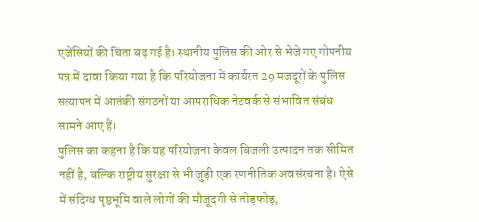एजेंसियों की चिंता बढ़ गई है। स्थानीय पुलिस की ओर से भेजे गए गोपनीय पत्र में दावा किया गया है कि परियोजना में कार्यरत 29 मजदूरों के पुलिस सत्यापन में आतंकी संगठनों या आपराधिक नेटवर्क से संभावित संबंध सामने आए हैं।
पुलिस का कहना है कि यह परियोजना केवल बिजली उत्पादन तक सीमित नहीं है, बल्कि राष्ट्रीय सुरक्षा से भी जुड़ी एक रणनीतिक अवसंरचना है। ऐसे में संदिग्ध पृष्ठभूमि वाले लोगों की मौजूदगी से तोड़फोड़,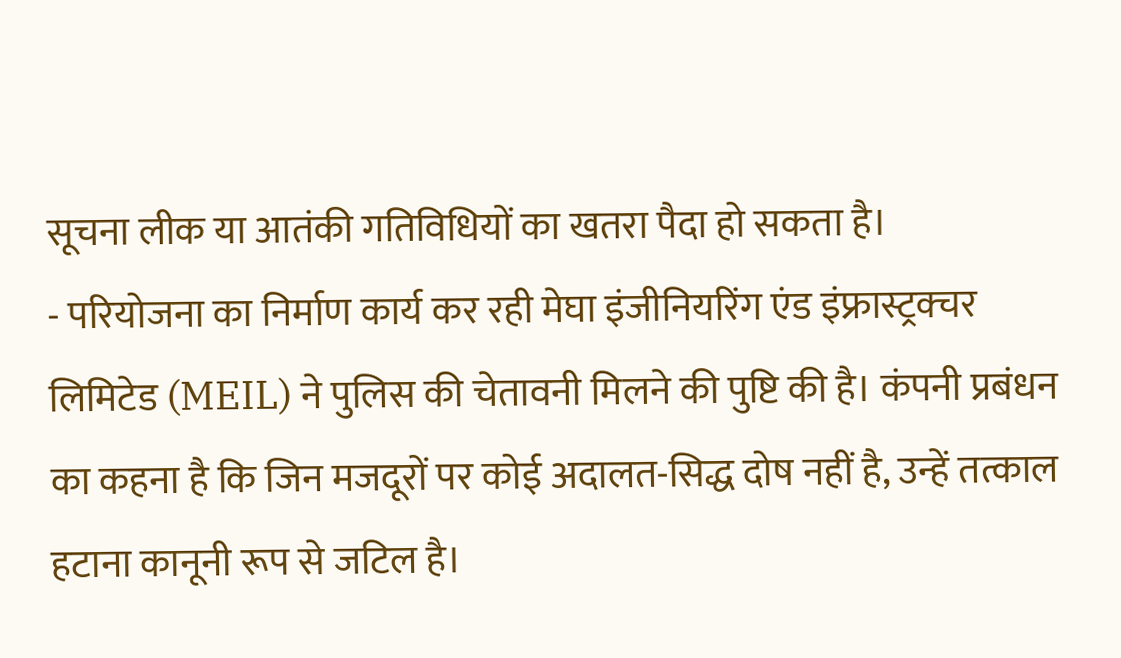सूचना लीक या आतंकी गतिविधियों का खतरा पैदा हो सकता है।
- परियोजना का निर्माण कार्य कर रही मेघा इंजीनियरिंग एंड इंफ्रास्ट्रक्चर लिमिटेड (MEIL) ने पुलिस की चेतावनी मिलने की पुष्टि की है। कंपनी प्रबंधन का कहना है कि जिन मजदूरों पर कोई अदालत-सिद्ध दोष नहीं है, उन्हें तत्काल हटाना कानूनी रूप से जटिल है।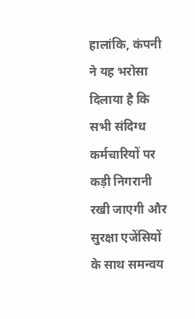हालांकि, कंपनी ने यह भरोसा दिलाया है कि सभी संदिग्ध कर्मचारियों पर कड़ी निगरानी रखी जाएगी और सुरक्षा एजेंसियों के साथ समन्वय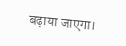बढ़ाया जाएगा।